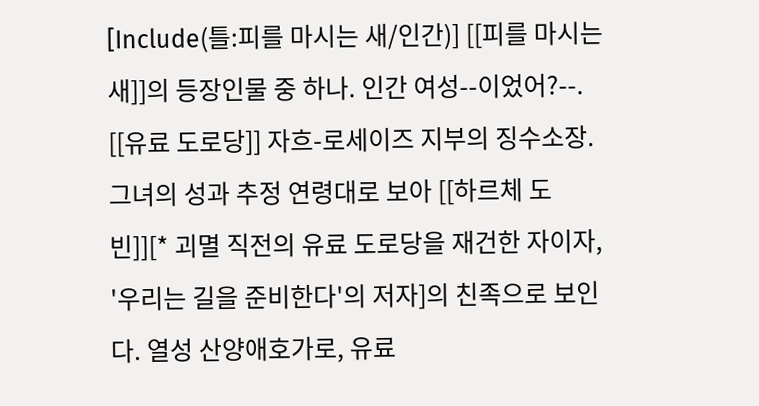[Include(틀:피를 마시는 새/인간)] [[피를 마시는 새]]의 등장인물 중 하나. 인간 여성--이었어?--. [[유료 도로당]] 자흐-로세이즈 지부의 징수소장. 그녀의 성과 추정 연령대로 보아 [[하르체 도빈]][* 괴멸 직전의 유료 도로당을 재건한 자이자, '우리는 길을 준비한다'의 저자]의 친족으로 보인다. 열성 산양애호가로, 유료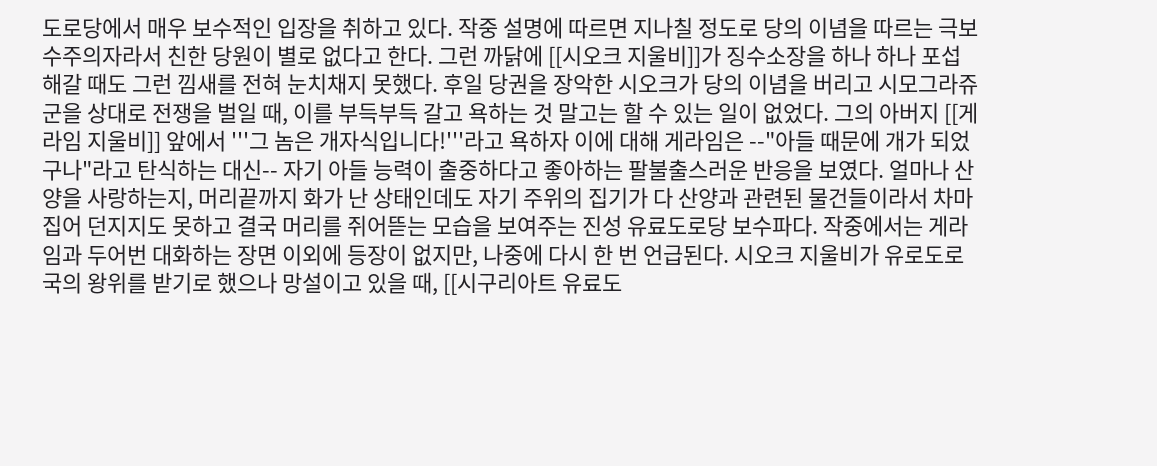도로당에서 매우 보수적인 입장을 취하고 있다. 작중 설명에 따르면 지나칠 정도로 당의 이념을 따르는 극보수주의자라서 친한 당원이 별로 없다고 한다. 그런 까닭에 [[시오크 지울비]]가 징수소장을 하나 하나 포섭해갈 때도 그런 낌새를 전혀 눈치채지 못했다. 후일 당권을 장악한 시오크가 당의 이념을 버리고 시모그라쥬군을 상대로 전쟁을 벌일 때, 이를 부득부득 갈고 욕하는 것 말고는 할 수 있는 일이 없었다. 그의 아버지 [[게라임 지울비]] 앞에서 '''그 놈은 개자식입니다!'''라고 욕하자 이에 대해 게라임은 --"아들 때문에 개가 되었구나"라고 탄식하는 대신-- 자기 아들 능력이 출중하다고 좋아하는 팔불출스러운 반응을 보였다. 얼마나 산양을 사랑하는지, 머리끝까지 화가 난 상태인데도 자기 주위의 집기가 다 산양과 관련된 물건들이라서 차마 집어 던지지도 못하고 결국 머리를 쥐어뜯는 모습을 보여주는 진성 유료도로당 보수파다. 작중에서는 게라임과 두어번 대화하는 장면 이외에 등장이 없지만, 나중에 다시 한 번 언급된다. 시오크 지울비가 유로도로국의 왕위를 받기로 했으나 망설이고 있을 때, [[시구리아트 유료도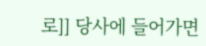로]] 당사에 들어가면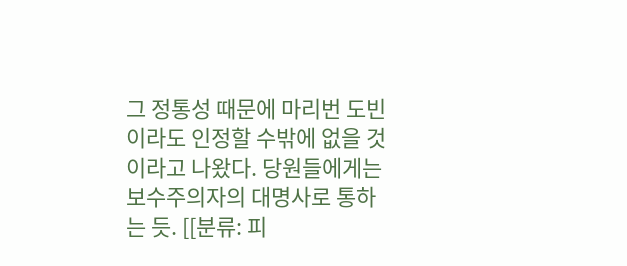그 정통성 때문에 마리번 도빈이라도 인정할 수밖에 없을 것이라고 나왔다. 당원들에게는 보수주의자의 대명사로 통하는 듯. [[분류: 피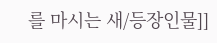를 마시는 새/등장인물]]